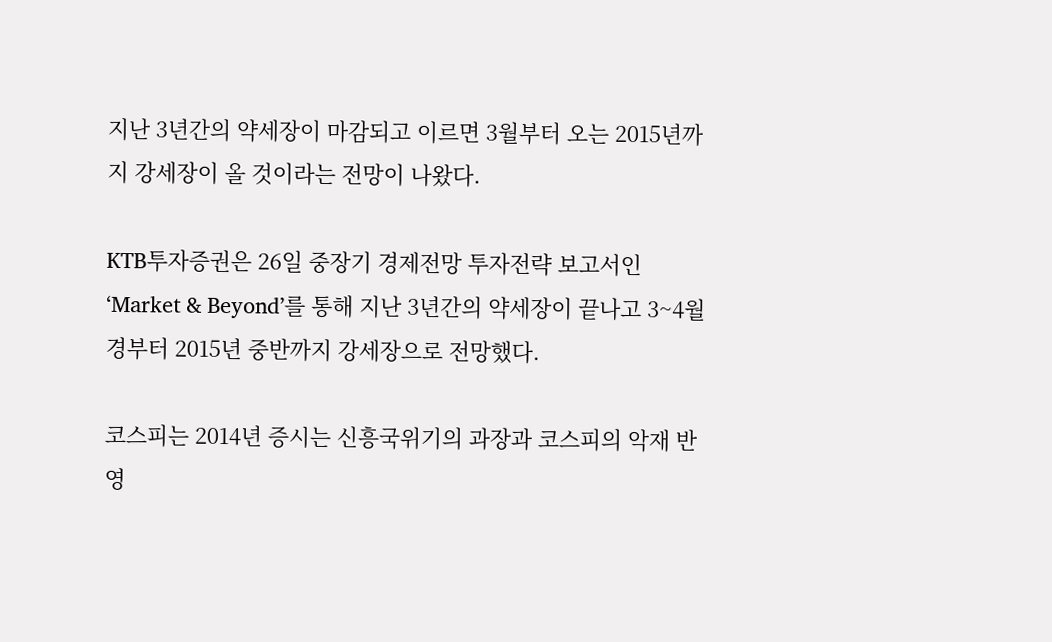지난 3년간의 약세장이 마감되고 이르면 3월부터 오는 2015년까지 강세장이 올 것이라는 전망이 나왔다.

KTB투자증권은 26일 중장기 경제전망 투자전략 보고서인 ‘Market & Beyond’를 통해 지난 3년간의 약세장이 끝나고 3~4월경부터 2015년 중반까지 강세장으로 전망했다.

코스피는 2014년 증시는 신흥국위기의 과장과 코스피의 악재 반영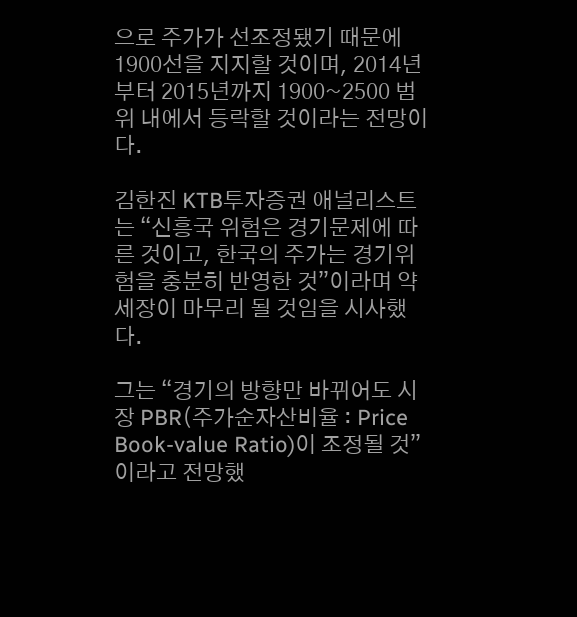으로 주가가 선조정됐기 때문에 1900선을 지지할 것이며, 2014년부터 2015년까지 1900~2500 범위 내에서 등락할 것이라는 전망이다.

김한진 KTB투자증권 애널리스트는 “신흥국 위험은 경기문제에 따른 것이고, 한국의 주가는 경기위험을 충분히 반영한 것”이라며 약세장이 마무리 될 것임을 시사했다.

그는 “경기의 방향만 바뀌어도 시장 PBR(주가순자산비율 : Price Book-value Ratio)이 조정될 것”이라고 전망했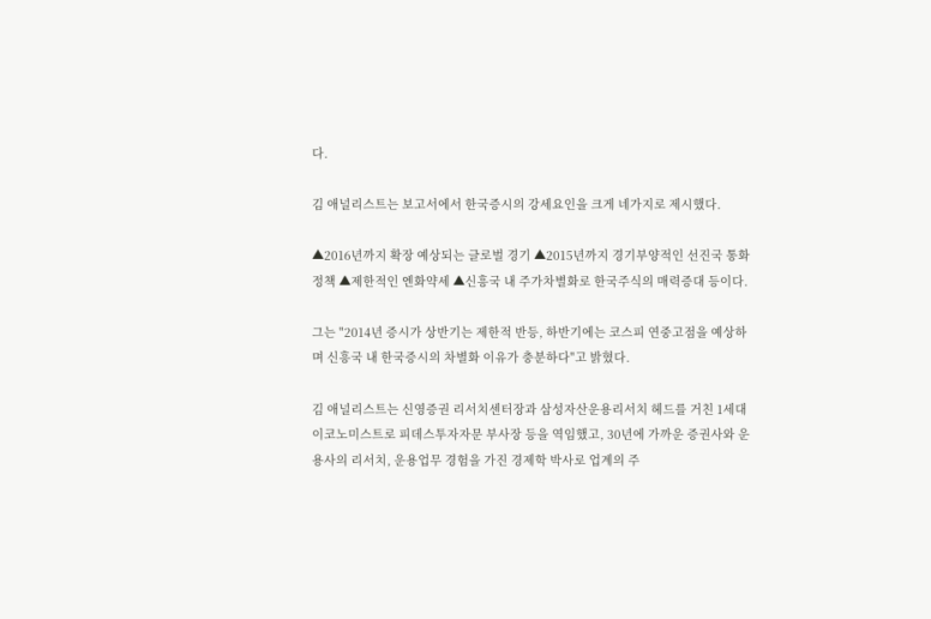다.

김 애널리스트는 보고서에서 한국증시의 강세요인을 크게 네가지로 제시했다.

▲2016년까지 확장 예상되는 글로벌 경기 ▲2015년까지 경기부양적인 선진국 통화정책 ▲제한적인 엔화약세 ▲신흥국 내 주가차별화로 한국주식의 매력증대 등이다.

그는 "2014년 증시가 상반기는 제한적 반등, 하반기에는 코스피 연중고점을 예상하며 신흥국 내 한국증시의 차별화 이유가 충분하다"고 밝혔다.

김 애널리스트는 신영증권 리서치센터장과 삼성자산운용리서치 헤드를 거친 1세대 이코노미스트로 피데스투자자문 부사장 등을 역임했고, 30년에 가까운 증권사와 운용사의 리서치, 운용업무 경험을 가진 경제학 박사로 업계의 주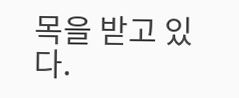목을 받고 있다.